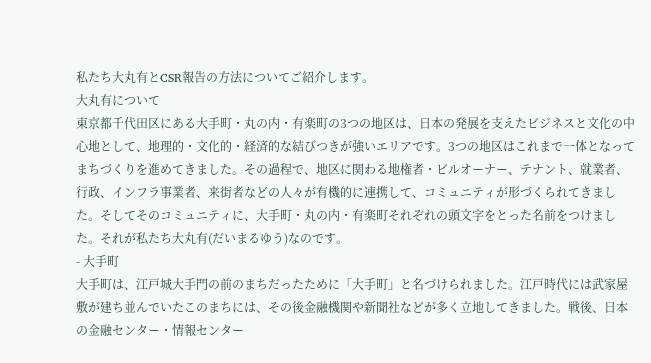私たち大丸有とCSR報告の方法についてご紹介します。
大丸有について
東京都千代田区にある大手町・丸の内・有楽町の3つの地区は、日本の発展を支えたビジネスと文化の中心地として、地理的・文化的・経済的な結びつきが強いエリアです。3つの地区はこれまで一体となってまちづくりを進めてきました。その過程で、地区に関わる地権者・ビルオーナー、テナント、就業者、行政、インフラ事業者、来街者などの人々が有機的に連携して、コミュニティが形づくられてきました。そしてそのコミュニティに、大手町・丸の内・有楽町それぞれの頭文字をとった名前をつけました。それが私たち大丸有(だいまるゆう)なのです。
- 大手町
大手町は、江戸城大手門の前のまちだったために「大手町」と名づけられました。江戸時代には武家屋敷が建ち並んでいたこのまちには、その後金融機関や新聞社などが多く立地してきました。戦後、日本の金融センター・情報センター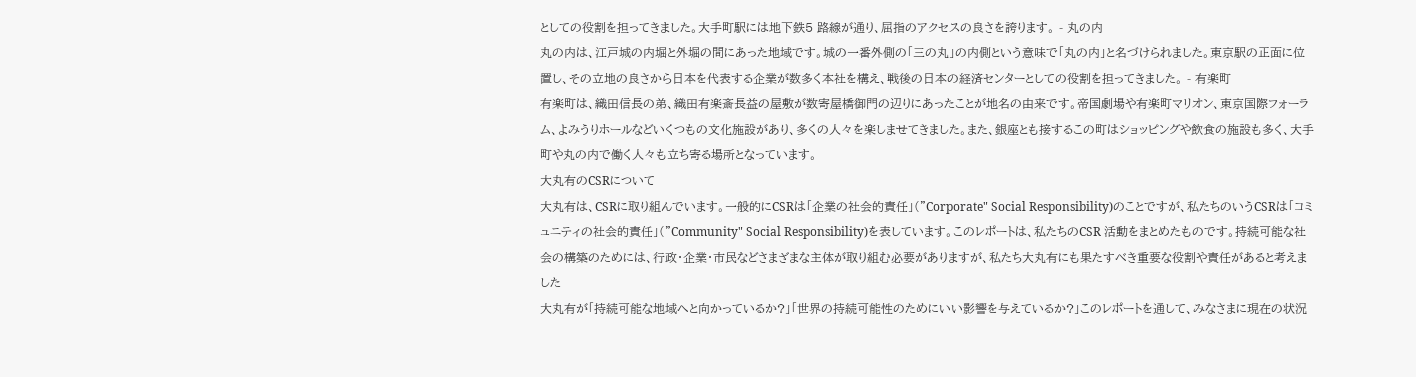としての役割を担ってきました。大手町駅には地下鉄5 路線が通り、屈指のアクセスの良さを誇ります。 - 丸の内
丸の内は、江戸城の内堀と外堀の間にあった地域です。城の一番外側の「三の丸」の内側という意味で「丸の内」と名づけられました。東京駅の正面に位置し、その立地の良さから日本を代表する企業が数多く本社を構え、戦後の日本の経済センターとしての役割を担ってきました。 - 有楽町
有楽町は、織田信長の弟、織田有楽斎長益の屋敷が数寄屋橋御門の辺りにあったことが地名の由来です。帝国劇場や有楽町マリオン、東京国際フォーラム、よみうりホールなどいくつもの文化施設があり、多くの人々を楽しませてきました。また、銀座とも接するこの町はショッピングや飲食の施設も多く、大手町や丸の内で働く人々も立ち寄る場所となっています。
大丸有のCSRについて
大丸有は、CSRに取り組んでいます。一般的にCSRは「企業の社会的責任」("Corporate" Social Responsibility)のことですが、私たちのいうCSRは「コミュニティの社会的責任」("Community" Social Responsibility)を表しています。このレポートは、私たちのCSR 活動をまとめたものです。持続可能な社会の構築のためには、行政・企業・市民などさまざまな主体が取り組む必要がありますが、私たち大丸有にも果たすべき重要な役割や責任があると考えました
大丸有が「持続可能な地域へと向かっているか?」「世界の持続可能性のためにいい影響を与えているか?」このレポートを通して、みなさまに現在の状況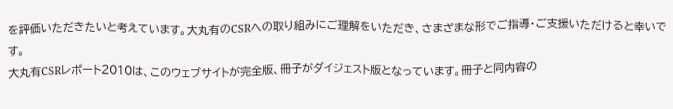を評価いただきたいと考えています。大丸有のCSRへの取り組みにご理解をいただき、さまざまな形でご指導・ご支援いただけると幸いです。
大丸有CSRレポート2010は、このウェブサイトが完全版、冊子がダイジェスト版となっています。冊子と同内容の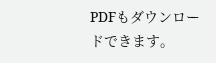PDFもダウンロードできます。